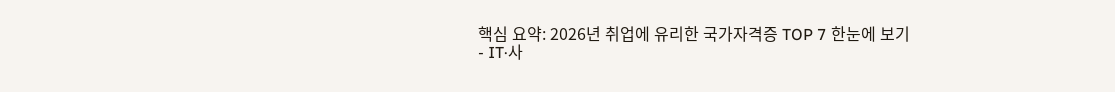핵심 요약: 2026년 취업에 유리한 국가자격증 TOP 7 한눈에 보기
- IT·사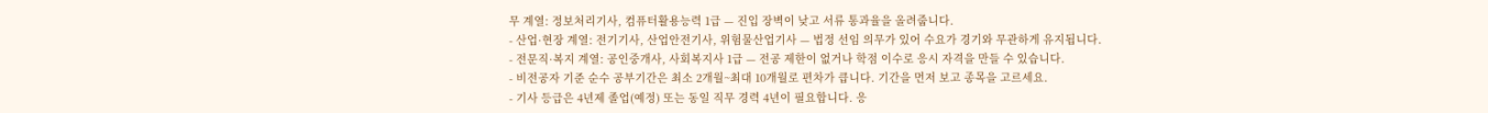무 계열: 정보처리기사, 컴퓨터활용능력 1급 — 진입 장벽이 낮고 서류 통과율을 올려줍니다.
- 산업·현장 계열: 전기기사, 산업안전기사, 위험물산업기사 — 법정 선임 의무가 있어 수요가 경기와 무관하게 유지됩니다.
- 전문직·복지 계열: 공인중개사, 사회복지사 1급 — 전공 제한이 없거나 학점 이수로 응시 자격을 만들 수 있습니다.
- 비전공자 기준 순수 공부기간은 최소 2개월~최대 10개월로 편차가 큽니다. 기간을 먼저 보고 종목을 고르세요.
- 기사 등급은 4년제 졸업(예정) 또는 동일 직무 경력 4년이 필요합니다. 응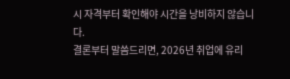시 자격부터 확인해야 시간을 낭비하지 않습니다.
결론부터 말씀드리면, 2026년 취업에 유리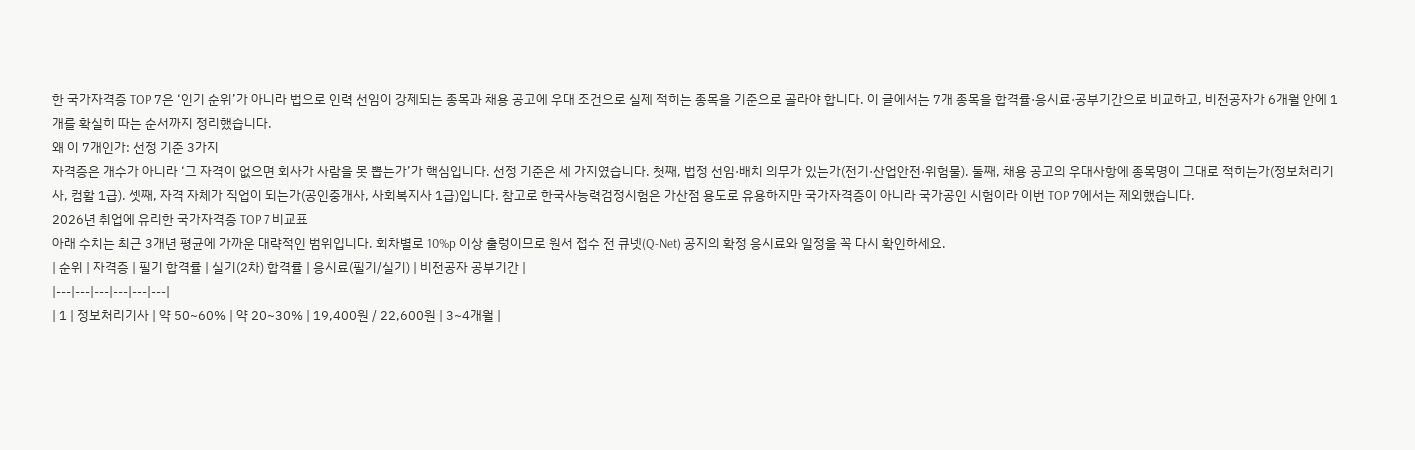한 국가자격증 TOP 7은 ‘인기 순위’가 아니라 법으로 인력 선임이 강제되는 종목과 채용 공고에 우대 조건으로 실제 적히는 종목을 기준으로 골라야 합니다. 이 글에서는 7개 종목을 합격률·응시료·공부기간으로 비교하고, 비전공자가 6개월 안에 1개를 확실히 따는 순서까지 정리했습니다.
왜 이 7개인가: 선정 기준 3가지
자격증은 개수가 아니라 ‘그 자격이 없으면 회사가 사람을 못 뽑는가’가 핵심입니다. 선정 기준은 세 가지였습니다. 첫째, 법정 선임·배치 의무가 있는가(전기·산업안전·위험물). 둘째, 채용 공고의 우대사항에 종목명이 그대로 적히는가(정보처리기사, 컴활 1급). 셋째, 자격 자체가 직업이 되는가(공인중개사, 사회복지사 1급)입니다. 참고로 한국사능력검정시험은 가산점 용도로 유용하지만 국가자격증이 아니라 국가공인 시험이라 이번 TOP 7에서는 제외했습니다.
2026년 취업에 유리한 국가자격증 TOP 7 비교표
아래 수치는 최근 3개년 평균에 가까운 대략적인 범위입니다. 회차별로 10%p 이상 출렁이므로 원서 접수 전 큐넷(Q-Net) 공지의 확정 응시료와 일정을 꼭 다시 확인하세요.
| 순위 | 자격증 | 필기 합격률 | 실기(2차) 합격률 | 응시료(필기/실기) | 비전공자 공부기간 |
|---|---|---|---|---|---|
| 1 | 정보처리기사 | 약 50~60% | 약 20~30% | 19,400원 / 22,600원 | 3~4개월 |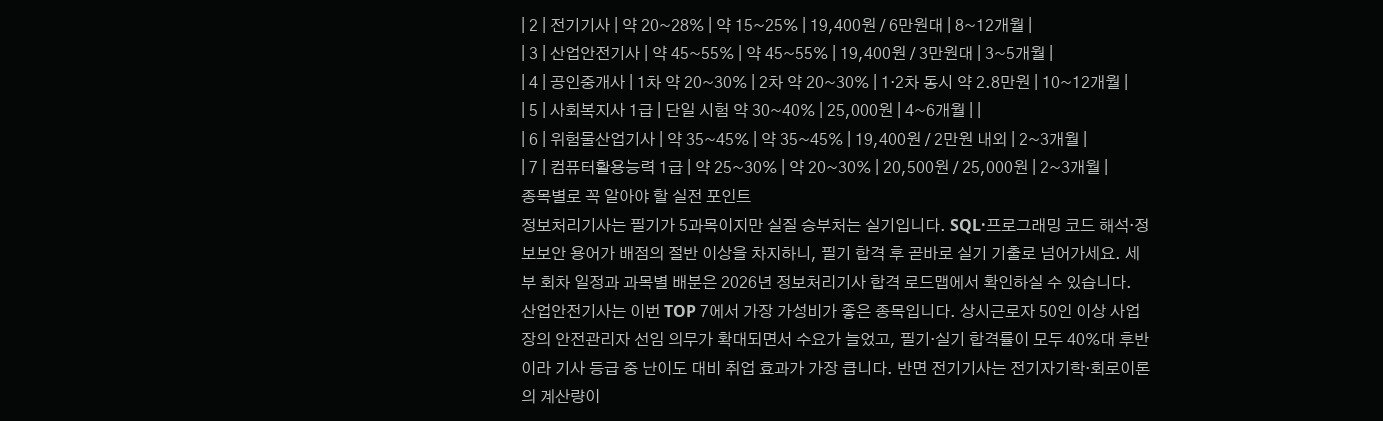| 2 | 전기기사 | 약 20~28% | 약 15~25% | 19,400원 / 6만원대 | 8~12개월 |
| 3 | 산업안전기사 | 약 45~55% | 약 45~55% | 19,400원 / 3만원대 | 3~5개월 |
| 4 | 공인중개사 | 1차 약 20~30% | 2차 약 20~30% | 1·2차 동시 약 2.8만원 | 10~12개월 |
| 5 | 사회복지사 1급 | 단일 시험 약 30~40% | 25,000원 | 4~6개월 | |
| 6 | 위험물산업기사 | 약 35~45% | 약 35~45% | 19,400원 / 2만원 내외 | 2~3개월 |
| 7 | 컴퓨터활용능력 1급 | 약 25~30% | 약 20~30% | 20,500원 / 25,000원 | 2~3개월 |
종목별로 꼭 알아야 할 실전 포인트
정보처리기사는 필기가 5과목이지만 실질 승부처는 실기입니다. SQL·프로그래밍 코드 해석·정보보안 용어가 배점의 절반 이상을 차지하니, 필기 합격 후 곧바로 실기 기출로 넘어가세요. 세부 회차 일정과 과목별 배분은 2026년 정보처리기사 합격 로드맵에서 확인하실 수 있습니다.
산업안전기사는 이번 TOP 7에서 가장 가성비가 좋은 종목입니다. 상시근로자 50인 이상 사업장의 안전관리자 선임 의무가 확대되면서 수요가 늘었고, 필기·실기 합격률이 모두 40%대 후반이라 기사 등급 중 난이도 대비 취업 효과가 가장 큽니다. 반면 전기기사는 전기자기학·회로이론의 계산량이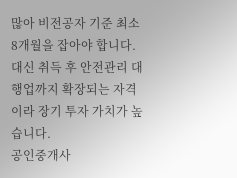많아 비전공자 기준 최소 8개월을 잡아야 합니다. 대신 취득 후 안전관리 대행업까지 확장되는 자격이라 장기 투자 가치가 높습니다.
공인중개사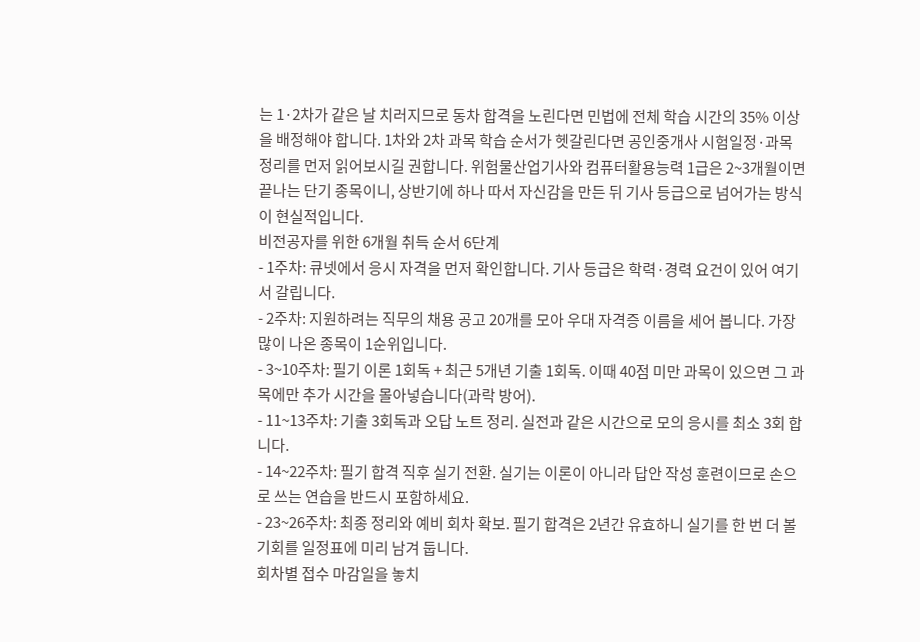는 1·2차가 같은 날 치러지므로 동차 합격을 노린다면 민법에 전체 학습 시간의 35% 이상을 배정해야 합니다. 1차와 2차 과목 학습 순서가 헷갈린다면 공인중개사 시험일정·과목 정리를 먼저 읽어보시길 권합니다. 위험물산업기사와 컴퓨터활용능력 1급은 2~3개월이면 끝나는 단기 종목이니, 상반기에 하나 따서 자신감을 만든 뒤 기사 등급으로 넘어가는 방식이 현실적입니다.
비전공자를 위한 6개월 취득 순서 6단계
- 1주차: 큐넷에서 응시 자격을 먼저 확인합니다. 기사 등급은 학력·경력 요건이 있어 여기서 갈립니다.
- 2주차: 지원하려는 직무의 채용 공고 20개를 모아 우대 자격증 이름을 세어 봅니다. 가장 많이 나온 종목이 1순위입니다.
- 3~10주차: 필기 이론 1회독 + 최근 5개년 기출 1회독. 이때 40점 미만 과목이 있으면 그 과목에만 추가 시간을 몰아넣습니다(과락 방어).
- 11~13주차: 기출 3회독과 오답 노트 정리. 실전과 같은 시간으로 모의 응시를 최소 3회 합니다.
- 14~22주차: 필기 합격 직후 실기 전환. 실기는 이론이 아니라 답안 작성 훈련이므로 손으로 쓰는 연습을 반드시 포함하세요.
- 23~26주차: 최종 정리와 예비 회차 확보. 필기 합격은 2년간 유효하니 실기를 한 번 더 볼 기회를 일정표에 미리 남겨 둡니다.
회차별 접수 마감일을 놓치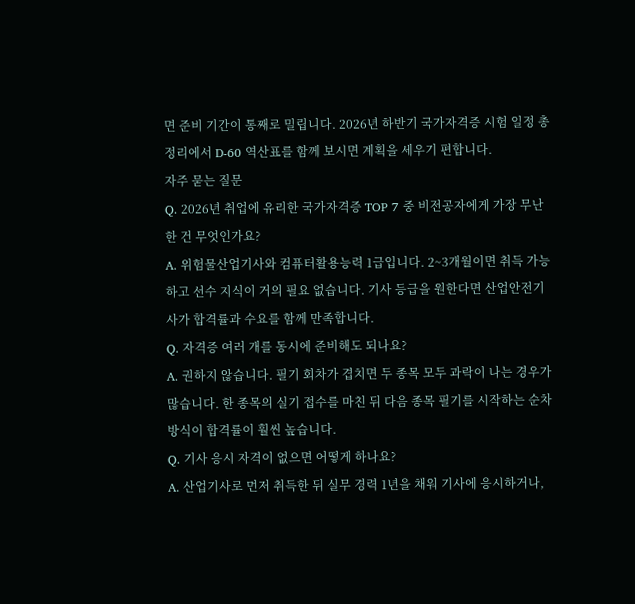면 준비 기간이 통째로 밀립니다. 2026년 하반기 국가자격증 시험 일정 총정리에서 D-60 역산표를 함께 보시면 계획을 세우기 편합니다.
자주 묻는 질문
Q. 2026년 취업에 유리한 국가자격증 TOP 7 중 비전공자에게 가장 무난한 건 무엇인가요?
A. 위험물산업기사와 컴퓨터활용능력 1급입니다. 2~3개월이면 취득 가능하고 선수 지식이 거의 필요 없습니다. 기사 등급을 원한다면 산업안전기사가 합격률과 수요를 함께 만족합니다.
Q. 자격증 여러 개를 동시에 준비해도 되나요?
A. 권하지 않습니다. 필기 회차가 겹치면 두 종목 모두 과락이 나는 경우가 많습니다. 한 종목의 실기 접수를 마친 뒤 다음 종목 필기를 시작하는 순차 방식이 합격률이 훨씬 높습니다.
Q. 기사 응시 자격이 없으면 어떻게 하나요?
A. 산업기사로 먼저 취득한 뒤 실무 경력 1년을 채워 기사에 응시하거나,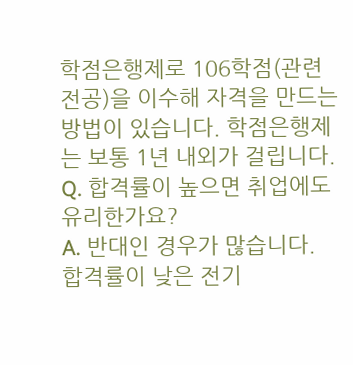학점은행제로 106학점(관련 전공)을 이수해 자격을 만드는 방법이 있습니다. 학점은행제는 보통 1년 내외가 걸립니다.
Q. 합격률이 높으면 취업에도 유리한가요?
A. 반대인 경우가 많습니다. 합격률이 낮은 전기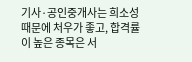기사·공인중개사는 희소성 때문에 처우가 좋고, 합격률이 높은 종목은 서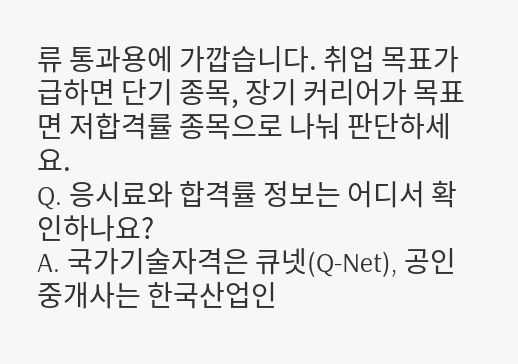류 통과용에 가깝습니다. 취업 목표가 급하면 단기 종목, 장기 커리어가 목표면 저합격률 종목으로 나눠 판단하세요.
Q. 응시료와 합격률 정보는 어디서 확인하나요?
A. 국가기술자격은 큐넷(Q-Net), 공인중개사는 한국산업인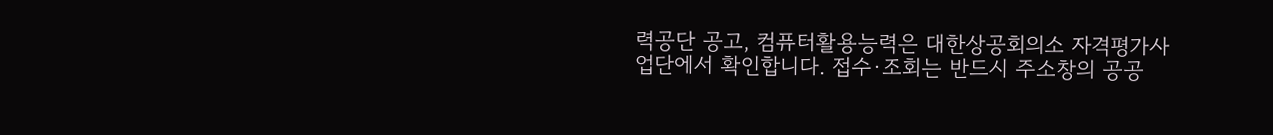력공단 공고, 컴퓨터활용능력은 대한상공회의소 자격평가사업단에서 확인합니다. 접수·조회는 반드시 주소창의 공공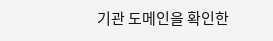기관 도메인을 확인한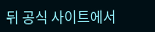뒤 공식 사이트에서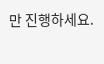만 진행하세요.